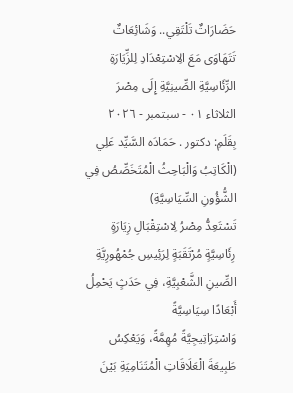حَضَارَاتٌ تَلْتَقِي.. وَشَائِعَاتٌ تَتَهَاوَى مَعَ الِاسْتِعْدَادِ لِلزِّيَارَةِ الرِّئَاسِيَّةِ الصِّينِيَّةِ إِلَى مِصْرَ
الثلاثاء ٠١ - سبتمبر - ٢٠٢٦
بِقَلَمِ: دكتور . حَمَادَه السَّيِّد عَلِي (الْكَاتِبُ وَالْبَاحِثُ الْمُتَخَصِّصُ فِي الشُّؤُونِ السِّيَاسِيَّةِ)
تَسْتَعِدُّ مِصْرُ لِاسْتِقْبَالِ زِيَارَةٍ رِئَاسِيَّةٍ مُرْتَقَبَةٍ لِرَئِيسِ جُمْهُورِيَّةِ الصِّينِ الشَّعْبِيَّةِ، فِي حَدَثٍ يَحْمِلُ أَبْعَادًا سِيَاسِيَّةً
وَاسْتِرَاتِيجِيَّةً مُهِمَّةً، وَيَعْكِسُ طَبِيعَةَ الْعَلَاقَاتِ الْمُتَنَامِيَةِ بَيْنَ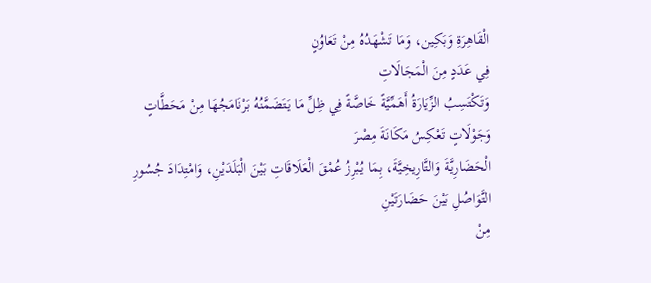الْقَاهِرَةِ وَبَكِين، وَمَا تَشْهَدُهُ مِنْ تَعَاوُنٍ
فِي عَدَدٍ مِنَ الْمَجَالَاتِ
وَتَكْتَسِبُ الزِّيَارَةُ أَهَمِّيَّةً خَاصَّةً فِي ظِلِّ مَا يَتَضَمَّنُهُ بَرْنَامَجُهَا مِنْ مَحَطَّاتٍ وَجَوْلَاتٍ تَعْكِسُ مَكَانَةَ مِصْرَ
الْحَضَارِيَّةَ وَالتَّارِيخِيَّةَ، بِمَا يُبْرِزُ عُمْقَ الْعَلَاقَاتِ بَيْنَ الْبَلَدَيْنِ، وَامْتِدَادَ جُسُورِ التَّوَاصُلِ بَيْنَ حَضَارَتَيْنِ
مِنْ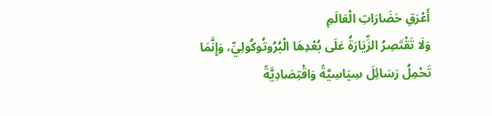أَعْرَقِ حَضَارَاتِ الْعَالَمِ
وَلَا تَقْتَصِرُ الزِّيَارَةُ عَلَى بُعْدِهَا الْبُرُوتُوكُولِيِّ، وَإِنَّمَا تَحْمِلُ رَسَائِلَ سِيَاسِيَّةً وَاقْتِصَادِيَّةً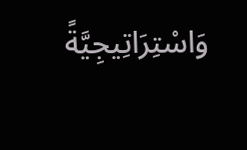وَاسْتِرَاتِيجِيَّةً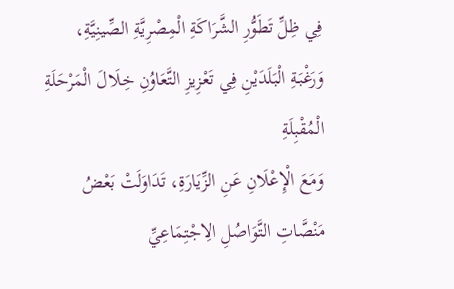فِي ظِلِّ تَطَوُّرِ الشَّرَاكَةِ الْمِصْرِيَّةِ الصِّينِيَّةِ، وَرَغْبَةِ الْبَلَدَيْنِ فِي تَعْزِيزِ التَّعَاوُنِ خِلَالَ الْمَرْحَلَةِ الْمُقْبِلَةِ
وَمَعَ الْإِعْلَانِ عَنِ الزِّيَارَةِ، تَدَاوَلَتْ بَعْضُ مَنْصَّاتِ التَّوَاصُلِ الِاجْتِمَاعِيِّ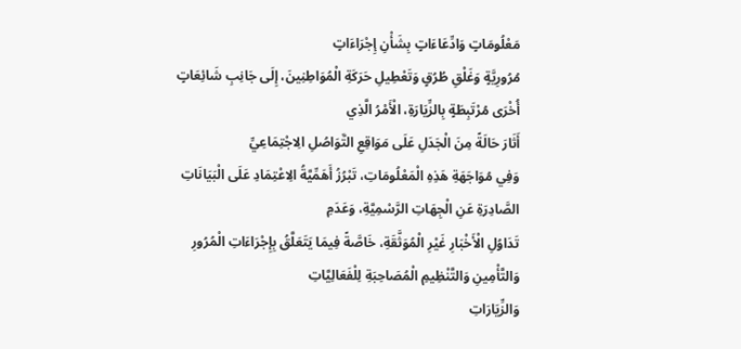مَعْلُومَاتٍ وَادِّعَاءَاتٍ بِشَأْنِ إِجْرَاءَاتٍ
مُرُورِيَّةٍ وَغَلْقِ طُرُقٍ وَتَعْطِيلِ حَرَكَةِ الْمُوَاطِنِينَ، إِلَى جَانِبِ شَائِعَاتٍ أُخْرَى مُرْتَبِطَةٍ بِالزِّيَارَةِ، الْأَمْرُ الَّذِي
أَثَارَ حَالَةً مِنَ الْجَدَلِ عَلَى مَوَاقِعِ التَّوَاصُلِ الِاجْتِمَاعِيِّ
وَفِي مُوَاجَهَةِ هَذِهِ الْمَعْلُومَاتِ، تَبْرُزُ أَهَمِّيَّةُ الِاعْتِمَادِ عَلَى الْبَيَانَاتِ الصَّادِرَةِ عَنِ الْجِهَاتِ الرَّسْمِيَّةِ، وَعَدَمِ
تَدَاوُلِ الْأَخْبَارِ غَيْرِ الْمُوَثَّقَةِ، خَاصَّةً فِيمَا يَتَعَلَّقُ بِإِجْرَاءَاتِ الْمُرُورِ وَالتَّأْمِينِ وَالتَّنْظِيمِ الْمُصَاحِبَةِ لِلْفَعَالِيَّاتِ
وَالزِّيَارَاتِ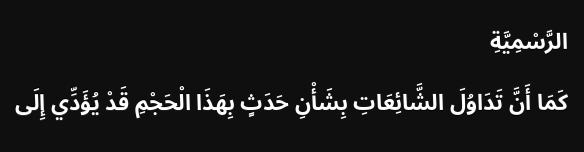الرَّسْمِيَّةِ
كَمَا أَنَّ تَدَاوُلَ الشَّائِعَاتِ بِشَأْنِ حَدَثٍ بِهَذَا الْحَجْمِ قَدْ يُؤَدِّي إِلَى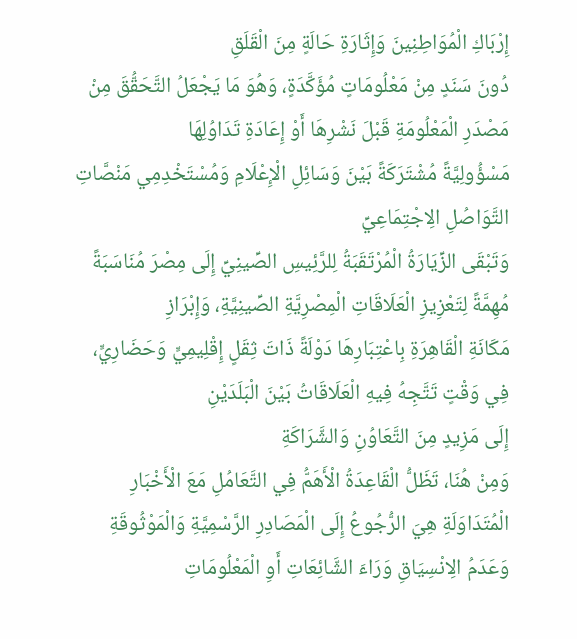إِرْبَاكِ الْمُوَاطِنِينَ وَإِثَارَةِ حَالَةٍ مِنَ الْقَلَقِ
دُونَ سَنَدٍ مِنْ مَعْلُومَاتٍ مُؤَكَّدَةٍ، وَهُوَ مَا يَجْعَلُ التَّحَقُّقَ مِنْ مَصْدَرِ الْمَعْلُومَةِ قَبْلَ نَشْرِهَا أَوْ إِعَادَةِ تَدَاوُلِهَا
مَسْؤُولِيَّةً مُشْتَرَكَةً بَيْنَ وَسَائِلِ الْإِعْلَامِ وَمُسْتَخْدِمِي مَنْصَّاتِ التَّوَاصُلِ الِاجْتِمَاعِيِّ
وَتَبْقَى الزِّيَارَةُ الْمُرْتَقَبَةُ لِلرَّئِيسِ الصِّينِيِّ إِلَى مِصْرَ مُنَاسَبَةً مُهِمَّةً لِتَعْزِيزِ الْعَلَاقَاتِ الْمِصْرِيَّةِ الصِّينِيَّةِ، وَإِبْرَازِ
مَكَانَةِ الْقَاهِرَةِ بِاعْتِبَارِهَا دَوْلَةً ذَاتَ ثِقَلٍ إِقْلِيمِيٍّ وَحَضَارِيٍّ، فِي وَقْتٍ تَتَّجِهُ فِيهِ الْعَلَاقَاتُ بَيْنَ الْبَلَدَيْنِ
إِلَى مَزِيدٍ مِنَ التَّعَاوُنِ وَالشَّرَاكَةِ
وَمِنْ هُنَا، تَظَلُّ الْقَاعِدَةُ الْأَهَمُّ فِي التَّعَامُلِ مَعَ الْأَخْبَارِ الْمُتَدَاوَلَةِ هِيَ الرُّجُوعُ إِلَى الْمَصَادِرِ الرَّسْمِيَّةِ وَالْمَوْثُوقَةِ
وَعَدَمُ الِانْسِيَاقِ وَرَاءَ الشَّائِعَاتِ أَوِ الْمَعْلُومَاتِ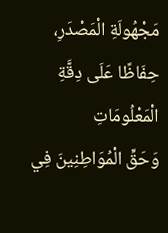مَجْهُولَةِ الْمَصْدَرِ، حِفَاظًا عَلَى دِقَّةِ الْمَعْلُومَاتِ
وَحَقِّ الْمُوَاطِنِينَ فِي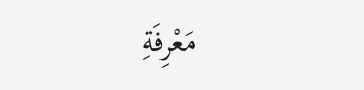مَعْرِفَةِ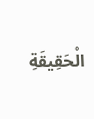الْحَقِيقَةِ